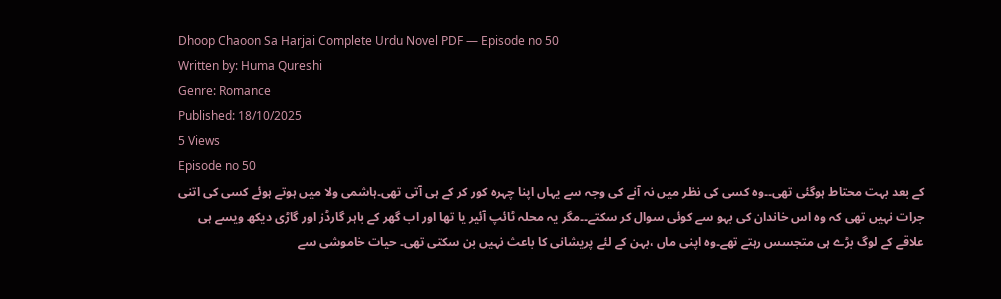Dhoop Chaoon Sa Harjai Complete Urdu Novel PDF — Episode no 50
Written by: Huma Qureshi
Genre: Romance
Published: 18/10/2025
5 Views
Episode no 50
کے بعد بہت محتاط ہوگئی تھی۔۔وہ کسی کی نظر میں نہ آنے کی وجہ سے یہاں اپنا چہرہ کور کر کے ہی آتی تھی۔ہاشمی ولا میں ہوتے ہوئے کسی کی اتنی جرات نہیں تھی کہ وہ اس خاندان کی بہو سے کوئی سوال کر سکتے۔۔مگر یہ محلہ ٹائپ آئیر یا تھا اور اب گھر کے باہر گارڈز اور گاڑی دیکھ ویسے ہی علاقے کے لوگ بڑے ہی متجسس رہتے تھے۔وہ اپنی ماں ،بہن کے لئے پریشانی کا باعث نہیں بن سکتی تھی۔ حیات خاموشی سے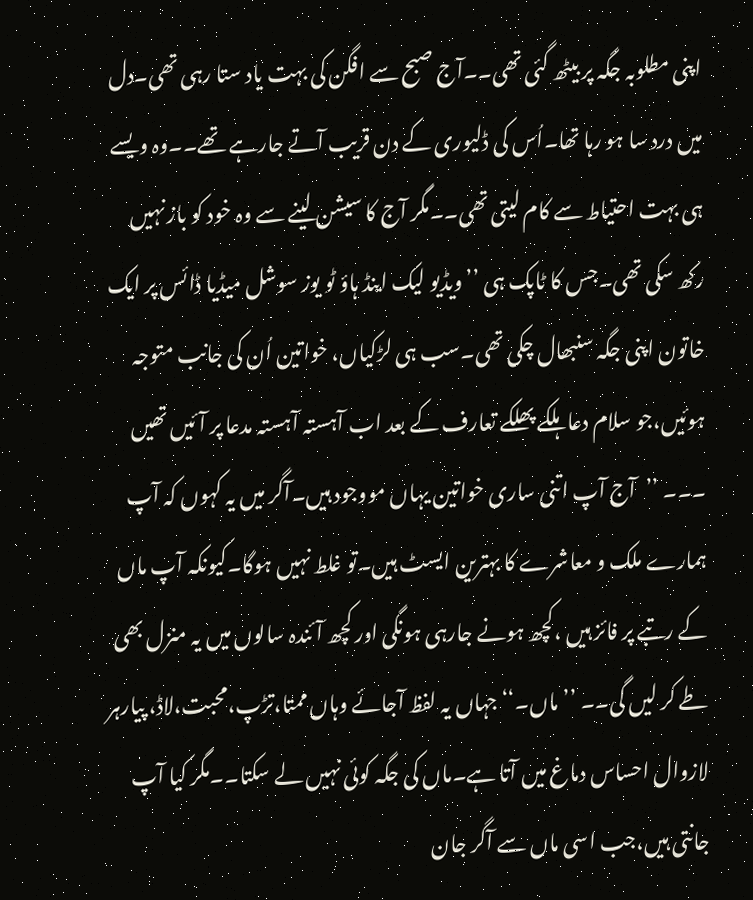اپنی مطلوبہ جگہ پر بیٹھ گئی تھی۔۔آج صبح سے افگن کی بہت یاد ستا رہی تھی۔دل میں درد سا ہو رہا تھا۔اُس کی ڈلیوری کے دن قریب آتے جارہے تھے۔۔وہ ویسے ہی بہت احتیاط سے کام لیتی تھی۔۔مگر آج کا سیشن لینے سے وہ خود کو باز نہیں رکھ سکی تھی۔جس کا ٹاپک ہی ’’ویڈیو لیک اینڈ ہاؤ ٹو یوز سوشل میڈیا ڈائس پر ایک خاتون اپنی جگہ سنبھال چکی تھی۔سب ہی لڑکیاں، خواتین اُن کی جانب متوجہ ہوئیں،جو سلام دعا ہلکے پھلکے تعارف کے بعد اب آہستہ آہستہ مدعا پر آئیں تھیں ۔۔۔ ’’آج آپ اتنی ساری خواتین یہاں مووجود ہیں۔آگر میں یہ کہوں کہ آپ ہمارے ملک و معاشرے کا بہترین ایسٹ ہیں۔تو غلط نہیں ہوگا۔کیونکہ آپ ماں کے رتبے پر فائز ہیں ،کچھ ہونے جارہی ہونگی اور کچھ آئندہ سالوں میں یہ منزل بھی طے کر لیں گی۔۔ ’’ماں۔‘‘ جہاں یہ لفظ آجائے وہاں ممتا،تڑپ،محبت،لاڈ، پیارہر لازوال احساس دماغ میں آتا ہے۔ماں کی جگہ کوئی نہیں لے سکتا۔۔مگر کیا آپ جانتی ہیں،جب اسی ماں سے آگر جان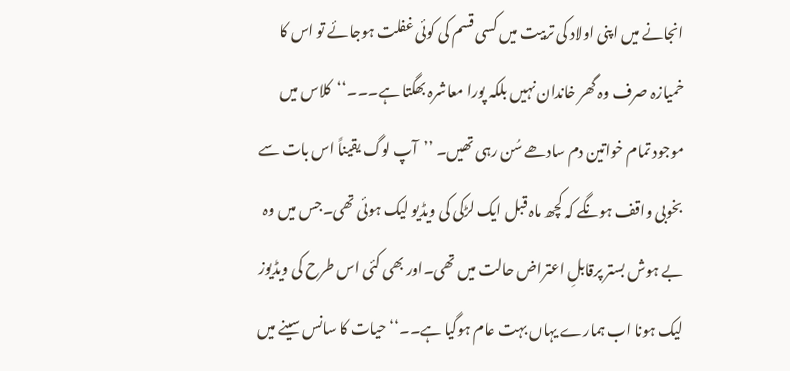انجانے میں اپنی اولاد کی تربیت میں کسی قسم کی کوئی غفلت ہوجائے تو اس کا خمیازہ صرف وہ گھر خاندان نہیں بلکہ پورا معاشرہ بھگتا ہے۔۔۔‘‘کلاس میں موجود تمام خواتین دم سادھے سُن رہی تھیں۔ ’’آپ لوگ یقیناً اس بات سے بخوبی واقف ہونگے کہ کچھ ماہ قبل ایک لڑکی کی ویڈیو لیک ہوئی تھی۔جس میں وہ بے ہوش بستر پرقابلِ اعتراض حالت میں تھی۔اور بھی کئی اس طرح کی ویڈیوز لیک ہونا اب ہمارے یہاں بہت عام ہوگیا ہے۔۔‘‘حیات کا سانس سینے میں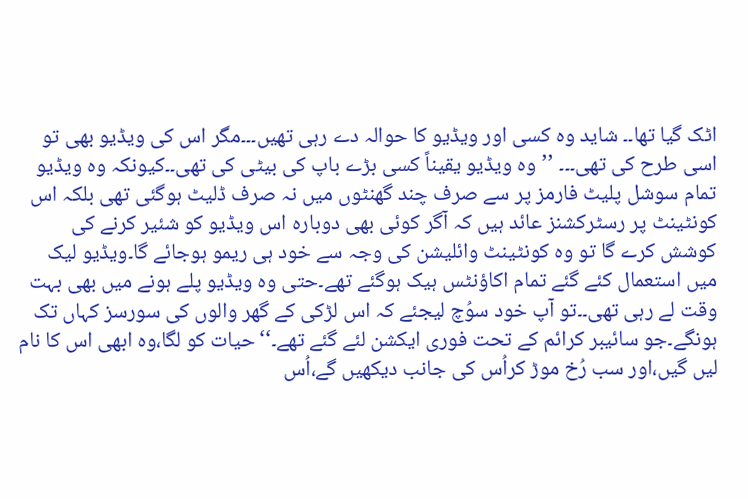اٹک گیا تھا۔۔ شاید وہ کسی اور ویڈیو کا حوالہ دے رہی تھیں۔۔۔مگر اس کی ویڈیو بھی تو اسی طرح کی تھی۔۔۔ ’’وہ ویڈیو یقیناً کسی بڑے باپ کی بیٹی کی تھی۔۔کیونکہ وہ ویڈیو تمام سوشل پلیٹ فارمز پر سے صرف چند گھنٹوں میں نہ صرف ڈلیٹ ہوگئی تھی بلکہ اس کونٹینٹ پر رسٹرکشنز عائد ہیں کہ آگر کوئی بھی دوبارہ اس ویڈیو کو شئیر کرنے کی کوشش کرے گا تو وہ کونٹینٹ وائلیشن کی وجہ سے خود ہی ریمو ہوجائے گا۔ویڈیو لیک میں استعمال کئے گئے تمام اکاؤنٹس ہیک ہوگئے تھے۔حتی وہ ویڈیو پلے ہونے میں بھی بہت وقت لے رہی تھی۔۔تو آپ خود سوُچ لیجئے کہ اس لڑکی کے گھر والوں کی سورسز کہاں تک ہونگے۔جو سائیبر کرائم کے تحت فوری ایکشن لئے گئے تھے۔‘‘حیات کو لگا،وہ ابھی اس کا نام لیں گیں،اور سب رُخ موڑ کراُس کی جانب دیکھیں گے،اُس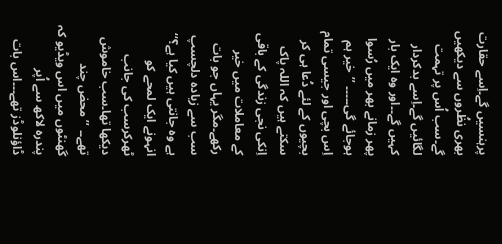پرہنسیں گے۔اِسے حقارت بھری نظُروں سے دیکھیں گے۔سب اُس پر تہمت لگائیں گے۔اِسے بدکردار کہیں گے۔۔اور وہ ایک بار پھر زمانے بھر میں رُسوا ہوجائے گی۔۔۔۔۔ ’’خیر ہم اِس بچی اور جیسی تمام بچیوں کے لئے دُعا ہی کر سکتے ہیں کہ اللہ پاک اِنکی نجی زندگی کے باقی کے معاملات میں خیر رکھے۔مگر یہاں جو بات سب سے زیادہ دلچسپ ہے وہ جانتی ہیں کیا ہے؟‘‘ انہونے ایک لمحے کو ٹھرکرسب کی جانب دیکھا تھا۔سب خاموش تھے۔۔ ’’ محض چند گھنٹوں میں اس ویڈیو کہ پندرہ لاکھ سے اُپر ڈاؤنلوڈز تھے۔۔۔اس بات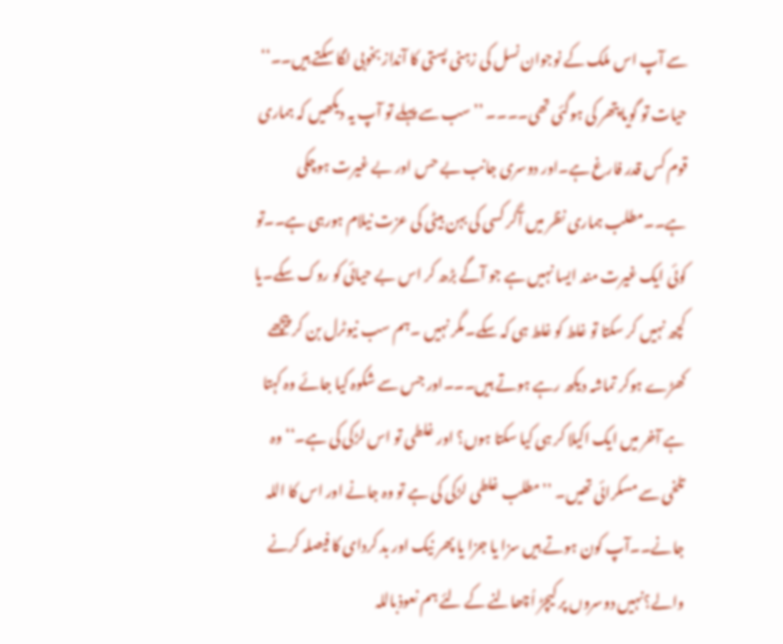سے آپ اس ملک کے نوجوان نسل کی زہنی پستی کا آنداز بخوبی لگا سکتے ہیں۔۔‘‘ حیات تو گویا پتھر کی ہوگئی تھی۔۔۔۔ ’’سب سے پہلے تو آپ یہ دیکھیں کہ ہماری قوم کس قدر فارغ ہے۔اور دوسری جانب بے حس اور بے غیرت ہوچکی ہے۔۔مطلب ہماری نظر میں آگر کسی کی بہن بیٹی کی عزت نیلام ہورہی ہے۔۔تو کوئی ایک غیرت مند ایسا نہیں ہے جو آگے بڑھ کر اس بے حیائی کو روک سکے۔یا کچھ نہیں کر سکتا تو غلط کو غلط ہی کہ سکے۔مگر نہیں ۔ہم سب نیوٹرل بن کر پیچھے کھڑے ہوکر تماشہ دیکھ رہے ہوتے ہیں۔۔۔اور جس سے شکوہ کیا جائے وہ کہتا ہے آخر میں ایک اکیلا کر ہی کیا سکتا ہوں؟ اور غلطی تو اس لڑکی کی ہے۔‘‘ وہ تلخی سے مسکرائی تھیں۔ ’’مطلب غلطی لڑکی کی ہے تو وہ جانے اور اس کا اللہ جانے۔۔آپ کون ہوتے ہیں سزا یا جزا یا پھر نیک اور بد کردای کا فیصلہ کرنے والے؟نہیں دوسروں پر کیچڑ اُچھالنے کے لئے ہم نعوذباللہ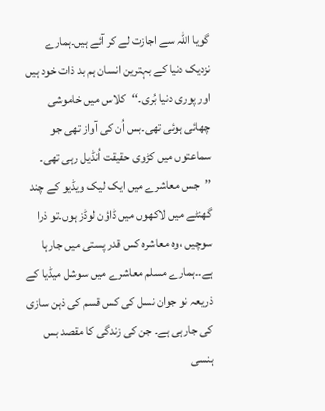گویا اللہ سے اجازت لے کر آئے ہیں۔ہمارے نزدیک دنیا کے بہترین انسان ہم بد ذات خود ہیں اور پوری دنیا بُری۔‘‘کلاس میں خاموشی چھائی ہوئی تھی۔بس اُن کی آواز تھی جو سماعتوں میں کڑوی حقیقت اُنڈیل رہی تھی۔ ’’جس معاشرے میں ایک لیک ویڈیو کے چند گھنٹے میں لاکھوں میں ڈاؤن لوڈز ہوں۔تو ذرا سوچیں ،وہ معاشرہ کس قدر پستی میں جارہا ہے۔۔ہمارے مسلم معاشرے میں سوشل میڈیا کے ذریعہ نو جوان نسل کی کس قسم کی ذہن سازی کی جارہی ہے۔ جن کی زندگی کا مقصد بس ہنسی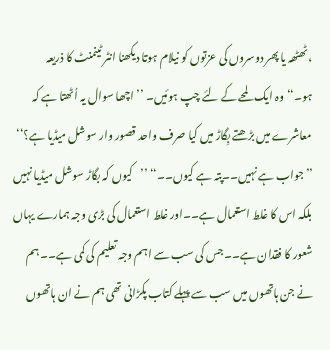،ٹھٹھہ یا پھر دوسروں کی عزتوں کو نیلام ہوتا دیکھنا انٹر ٹینمنٹ کا ذریعہ ہو۔‘‘وہ ایک لمحے کے لئے چپ ہوئیں۔ ’’ اچھا سوال یہ اُٹھتا ہے کہ معاشرے میں بڑھتے بِگاڑ میں کیا صرف واحد قصور وار سوشل میڈیا ہے؟‘‘ ’’جواب ہے نہیں۔۔پتہ ہے کیوں۔۔‘‘ ’’کیوں کہ بگاڑ سوشل میڈیا نہیں بلکہ اس کا غلط استعمال ہے۔۔اور غلط استعمال کی بڑی وجہ ہمارے یہاں شعور کا فقدان ہے۔۔جس کی سب سے اہم وجہ تعلیم کی کمی ہے۔۔ ہم نے جن ہاتھوں میں سب سے پہلے کتاب پکڑانی تھی ہم نے ان ہاتھوں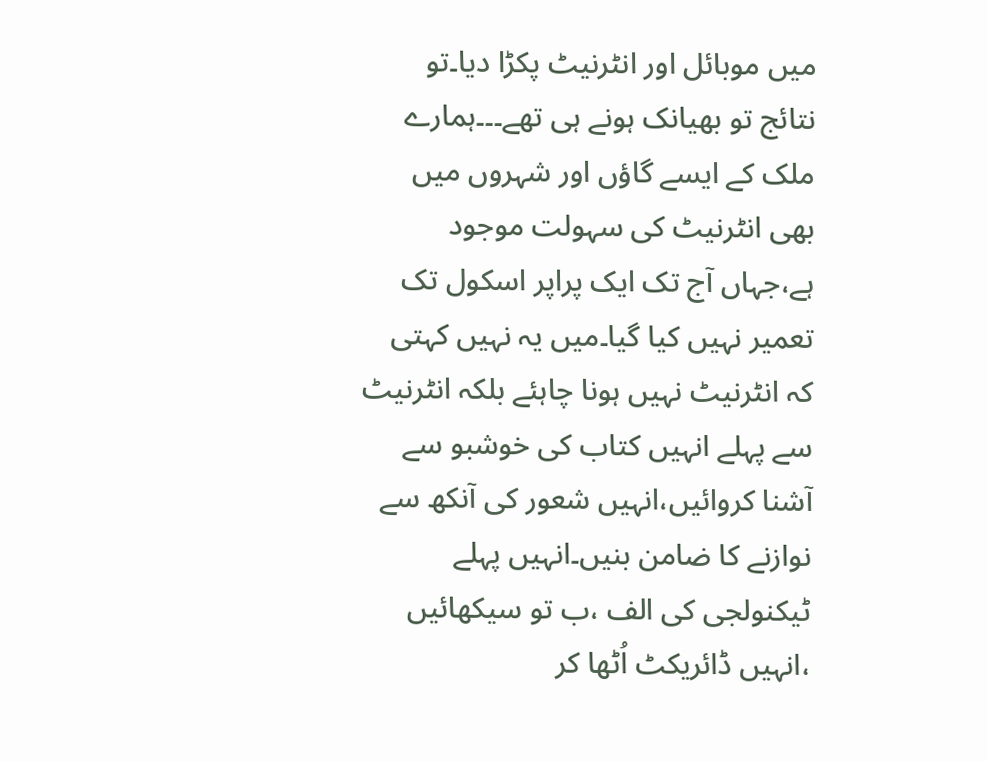میں موبائل اور انٹرنیٹ پکڑا دیا۔تو نتائج تو بھیانک ہونے ہی تھے۔۔۔ہمارے ملک کے ایسے گاؤں اور شہروں میں بھی انٹرنیٹ کی سہولت موجود ہے،جہاں آج تک ایک پراپر اسکول تک تعمیر نہیں کیا گیا۔میں یہ نہیں کہتی کہ انٹرنیٹ نہیں ہونا چاہئے بلکہ انٹرنیٹ سے پہلے انہیں کتاب کی خوشبو سے آشنا کروائیں،انہیں شعور کی آنکھ سے نوازنے کا ضامن بنیں۔انہیں پہلے ٹیکنولجی کی الف ،ب تو سیکھائیں ،انہیں ڈائریکٹ اُٹھا کر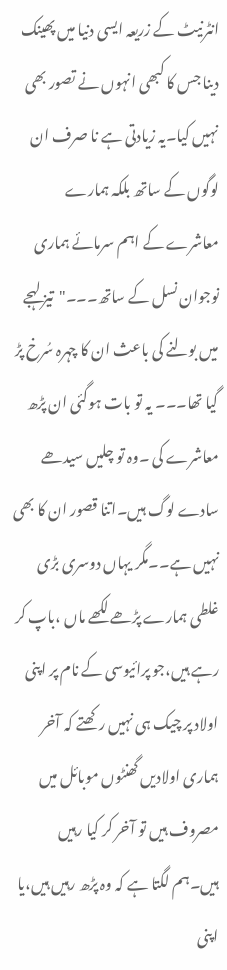انٹرنیٹ کے زریعہ ایسی دنیا میں پھینک دینا جس کا کبھی انہوں نے تصور بھی نہیں کیا۔یہ زیادتی ہے نا صرف ان لوگوں کے ساتھ بلکہ ہمارے معاشرے کے اہم سرمائے ہماری نوجوان نسل کے ساتھ۔۔۔"تیز لہجے میں بولنے کی باعث ان کا چہرہ سُرخ پڑ گیا تھا۔۔۔ یہ تو بات ہوگئی ان پڑھ معاشرے کی ۔وہ تو چلیں سیدھے سادے لوگ ہیں۔اتنا قصور ان کا بھی نہیں ہے۔۔مگر یہاں دوسری بڑی غلطی ہمارے پڑھے لکھے ماں ،باپ کر رہے ہیں،جو پرائیوسی کے نام پر اپنی اولاد پر چیک ہی نہیں رکھتے کہ آخر ہماری اولادیں گھنٹوں موبائل میں مصروف ہیں تو آخر کر کیا رہیں ہیں۔ہم لگتا ہے کہ وہ پڑھ رہیں ہیں،یا اپنی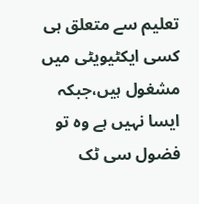تعلیم سے متعلق ہی کسی ایکٹیویٹی میں مشغول ہیں،جبکہ ایسا نہیں ہے وہ تو فضول سی ٹک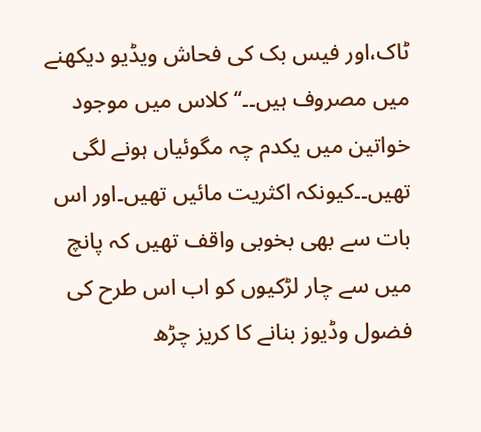ٹاک،اور فیس بک کی فحاش ویڈیو دیکھنے میں مصروف ہیں۔۔‘‘ کلاس میں موجود خواتین میں یکدم چہ مگوئیاں ہونے لگی تھیں۔۔کیونکہ اکثریت مائیں تھیں۔اور اس بات سے بھی بخوبی واقف تھیں کہ پانچ میں سے چار لڑکیوں کو اب اس طرح کی فضول وڈیوز بنانے کا کریز چڑھ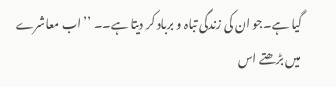گیا ہے۔جو ان کی زندگی تباہ و برباد کر دیتا ہے۔۔ ’’ اب معاشرے میں بڑھتے اس